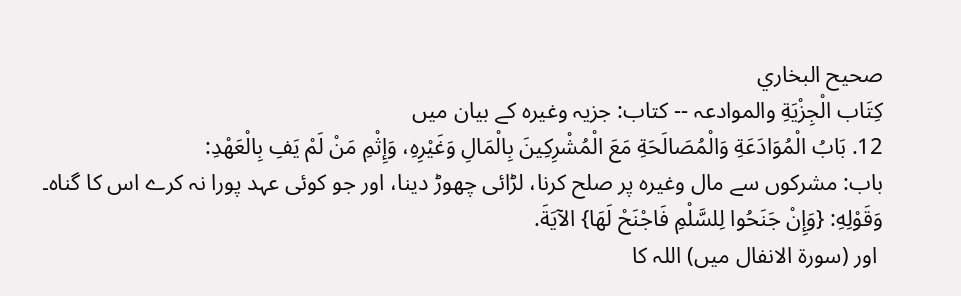صحيح البخاري
كِتَاب الْجِزْيَةِ والموادعہ -- کتاب: جزیہ وغیرہ کے بیان میں
12. بَابُ الْمُوَادَعَةِ وَالْمُصَالَحَةِ مَعَ الْمُشْرِكِينَ بِالْمَالِ وَغَيْرِهِ، وَإِثْمِ مَنْ لَمْ يَفِ بِالْعَهْدِ:
باب: مشرکوں سے مال وغیرہ پر صلح کرنا، لڑائی چھوڑ دینا، اور جو کوئی عہد پورا نہ کرے اس کا گناہ۔
وَقَوْلِهِ: {وَإِنْ جَنَحُوا لِلسَّلْمِ فَاجْنَحْ لَهَا} الآيَةَ.
 اور (سورۃ الانفال میں) اللہ کا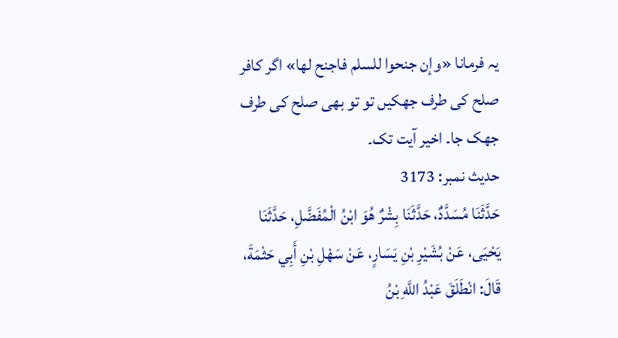یہ فرمانا «وإن جنحوا للسلم فاجنح لها» اگر کافر صلح کی طرف جھکیں تو تو بھی صلح کی طرف جھک جا۔ اخیر آیت تک۔
حدیث نمبر: 3173
حَدَّثَنَا مُسَدَّدٌ، حَدَّثَنَا بِشْرٌ هُوَ ابْنُ الْمُفَضَّلِ، حَدَّثَنَا يَحْيَى، عَنْ بُشَيْرِ بْنِ يَسَارٍ، عَنْ سَهْلِ بْنِ أَبِي حَثْمَةَ، قَالَ: انْطَلَقَ عَبْدُ اللَّهِ بْنُ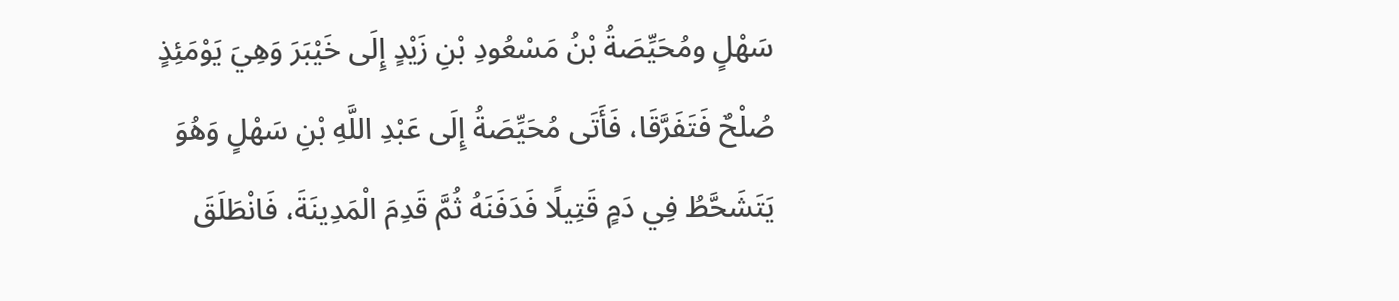سَهْلٍ ومُحَيِّصَةُ بْنُ مَسْعُودِ بْنِ زَيْدٍ إِلَى خَيْبَرَ وَهِيَ يَوْمَئِذٍ صُلْحٌ فَتَفَرَّقَا، فَأَتَى مُحَيِّصَةُ إِلَى عَبْدِ اللَّهِ بْنِ سَهْلٍ وَهُوَ يَتَشَحَّطُ فِي دَمٍ قَتِيلًا فَدَفَنَهُ ثُمَّ قَدِمَ الْمَدِينَةَ، فَانْطَلَقَ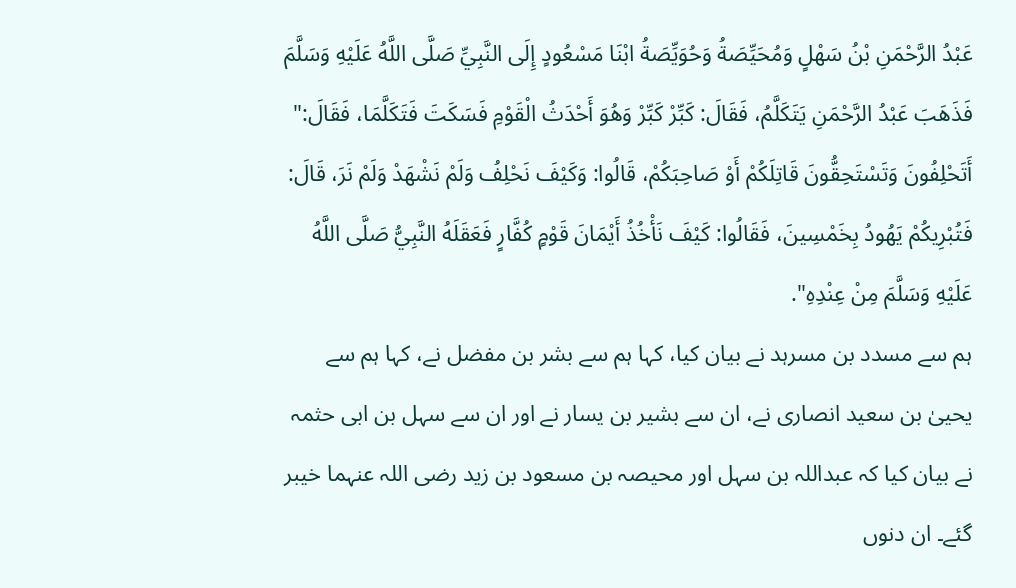عَبْدُ الرَّحْمَنِ بْنُ سَهْلٍ وَمُحَيِّصَةُ وَحُوَيِّصَةُ ابْنَا مَسْعُودٍ إِلَى النَّبِيِّ صَلَّى اللَّهُ عَلَيْهِ وَسَلَّمَ فَذَهَبَ عَبْدُ الرَّحْمَنِ يَتَكَلَّمُ، فَقَالَ: كَبِّرْ كَبِّرْ وَهُوَ أَحْدَثُ الْقَوْمِ فَسَكَتَ فَتَكَلَّمَا، فَقَالَ:" أَتَحْلِفُونَ وَتَسْتَحِقُّونَ قَاتِلَكُمْ أَوْ صَاحِبَكُمْ، قَالُوا: وَكَيْفَ نَحْلِفُ وَلَمْ نَشْهَدْ وَلَمْ نَرَ، قَالَ: فَتُبْرِيكُمْ يَهُودُ بِخَمْسِينَ، فَقَالُوا: كَيْفَ نَأْخُذُ أَيْمَانَ قَوْمٍ كُفَّارٍ فَعَقَلَهُ النَّبِيُّ صَلَّى اللَّهُ عَلَيْهِ وَسَلَّمَ مِنْ عِنْدِهِ".
ہم سے مسدد بن مسرہد نے بیان کیا، کہا ہم سے بشر بن مفضل نے، کہا ہم سے یحییٰ بن سعید انصاری نے، ان سے بشیر بن یسار نے اور ان سے سہل بن ابی حثمہ نے بیان کیا کہ عبداللہ بن سہل اور محیصہ بن مسعود بن زید رضی اللہ عنہما خیبر گئے۔ ان دنوں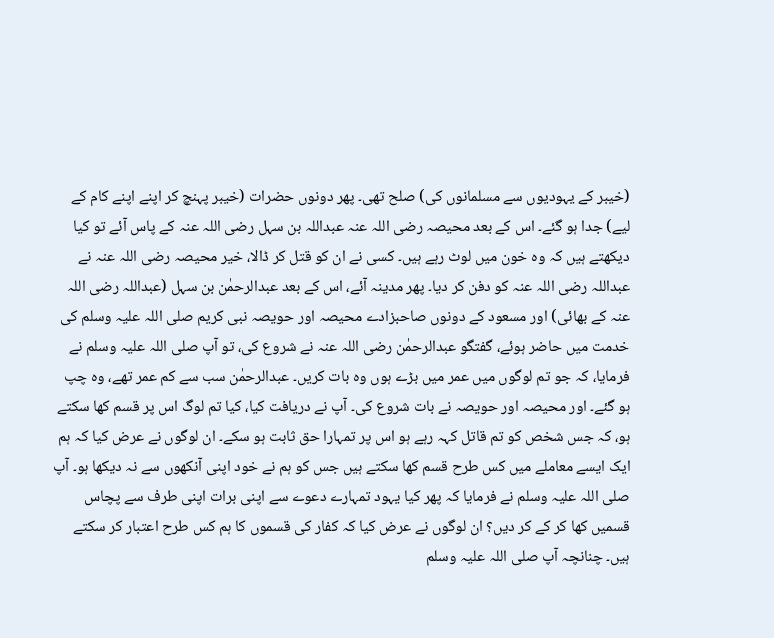(خیبر کے یہودیوں سے مسلمانوں کی) صلح تھی۔ پھر دونوں حضرات (خیبر پہنچ کر اپنے اپنے کام کے لیے) جدا ہو گئے۔ اس کے بعد محیصہ رضی اللہ عنہ عبداللہ بن سہل رضی اللہ عنہ کے پاس آئے تو کیا دیکھتے ہیں کہ وہ خون میں لوٹ رہے ہیں۔ کسی نے ان کو قتل کر ڈالا، خیر محیصہ رضی اللہ عنہ نے عبداللہ رضی اللہ عنہ کو دفن کر دیا۔ پھر مدینہ آئے، اس کے بعد عبدالرحمٰن بن سہل (عبداللہ رضی اللہ عنہ کے بھائی) اور مسعود کے دونوں صاحبزادے محیصہ اور حویصہ نبی کریم صلی اللہ علیہ وسلم کی خدمت میں حاضر ہوئے، گفتگو عبدالرحمٰن رضی اللہ عنہ نے شروع کی، تو آپ صلی اللہ علیہ وسلم نے فرمایا، کہ جو تم لوگوں میں عمر میں بڑے ہوں وہ بات کریں۔ عبدالرحمٰن سب سے کم عمر تھے، وہ چپ ہو گئے۔ اور محیصہ اور حویصہ نے بات شروع کی۔ آپ نے دریافت کیا، کیا تم لوگ اس پر قسم کھا سکتے ہو، کہ جس شخص کو تم قاتل کہہ رہے ہو اس پر تمہارا حق ثابت ہو سکے۔ ان لوگوں نے عرض کیا کہ ہم ایک ایسے معاملے میں کس طرح قسم کھا سکتے ہیں جس کو ہم نے خود اپنی آنکھوں سے نہ دیکھا ہو۔ آپ صلی اللہ علیہ وسلم نے فرمایا کہ پھر کیا یہود تمہارے دعوے سے اپنی برات اپنی طرف سے پچاس قسمیں کھا کر کے کر دیں؟ ان لوگوں نے عرض کیا کہ کفار کی قسموں کا ہم کس طرح اعتبار کر سکتے ہیں۔ چنانچہ آپ صلی اللہ علیہ وسلم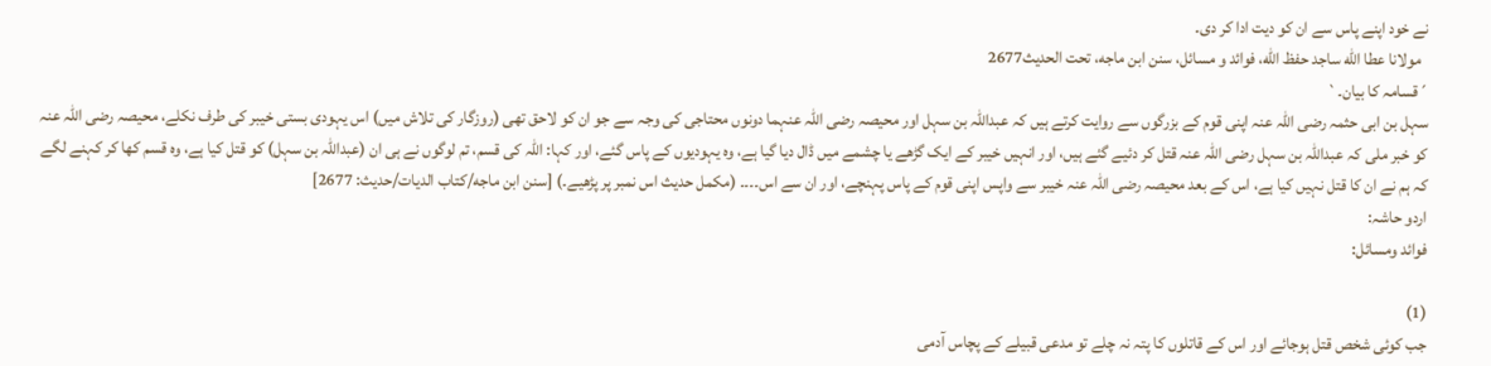نے خود اپنے پاس سے ان کو دیت ادا کر دی۔
  مولانا عطا الله ساجد حفظ الله، فوائد و مسائل، سنن ابن ماجه، تحت الحديث2677
´قسامہ کا بیان۔`
سہل بن ابی حثمہ رضی اللہ عنہ اپنی قوم کے بزرگوں سے روایت کرتے ہیں کہ عبداللہ بن سہل اور محیصہ رضی اللہ عنہما دونوں محتاجی کی وجہ سے جو ان کو لاحق تھی (روزگار کی تلاش میں) اس یہودی بستی خیبر کی طرف نکلے، محیصہ رضی اللہ عنہ کو خبر ملی کہ عبداللہ بن سہل رضی اللہ عنہ قتل کر دئیے گئے ہیں، اور انہیں خیبر کے ایک گڑھے یا چشمے میں ڈال دیا گیا ہے، وہ یہودیوں کے پاس گئے، اور کہا: اللہ کی قسم، تم لوگوں نے ہی ان (عبداللہ بن سہل) کو قتل کیا ہے، وہ قسم کھا کر کہنے لگے کہ ہم نے ان کا قتل نہیں کیا ہے، اس کے بعد محیصہ رضی اللہ عنہ خیبر سے واپس اپنی قوم کے پاس پہنچے، اور ان سے اس۔۔۔۔ (مکمل حدیث اس نمبر پر پڑھیے۔) [سنن ابن ماجه/كتاب الديات/حدیث: 2677]
اردو حاشہ:
فوائد ومسائل:

(1)
جب کوئی شخص قتل ہوجائے اور اس کے قاتلوں کا پتہ نہ چلے تو مدعی قبیلے کے پچاس آدمی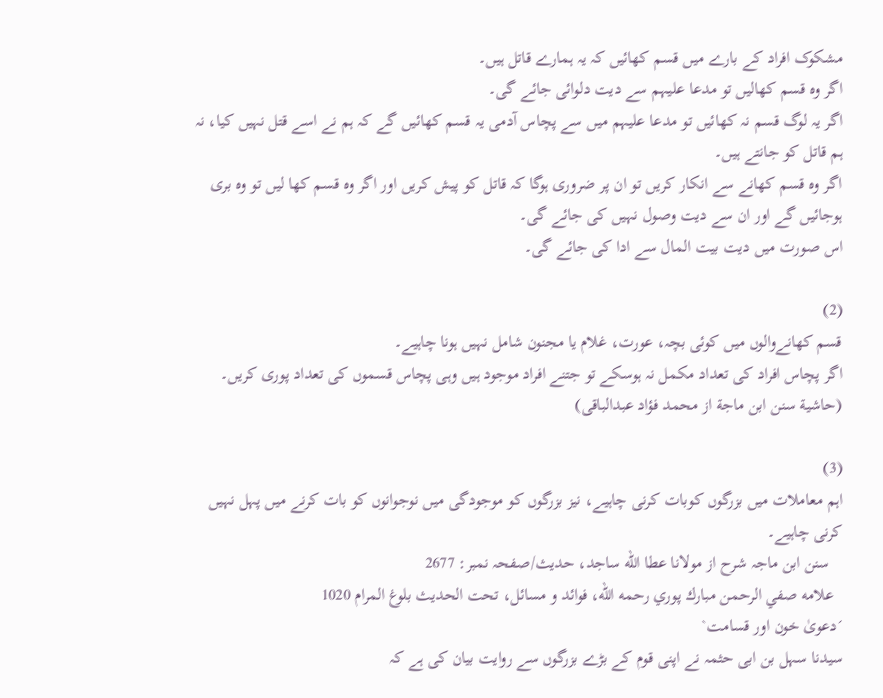مشکوک افراد کے بارے میں قسم کھائیں کہ یہ ہمارے قاتل ہیں۔
اگر وہ قسم کھالیں تو مدعا علیہم سے دیت دلوائی جائے گی۔
اگر یہ لوگ قسم نہ کھائیں تو مدعا علیہم میں سے پچاس آدمی یہ قسم کھائیں گے کہ ہم نے اسے قتل نہیں کیا، نہ ہم قاتل کو جانتے ہیں۔
اگر وہ قسم کھانے سے انکار کریں تو ان پر ضروری ہوگا کہ قاتل کو پیش کریں اور اگر وہ قسم کھا لیں تو وہ بری ہوجائیں گے اور ان سے دیت وصول نہیں کی جائے گی۔
اس صورت میں دیت بیت المال سے ادا کی جائے گی۔

(2)
قسم کھانےوالوں میں کوئی بچہ، عورت، غلام یا مجنون شامل نہیں ہونا چاہیے۔
اگر پچاس افراد کی تعداد مکمل نہ ہوسکے تو جتنے افراد موجود ہیں وہی پچاس قسموں کی تعداد پوری کریں۔ (حاشیة سنن ابن ماجة از محمد فؤاد عبدالباقی)

(3)
اہم معاملات میں بزرگوں کوبات کرنی چاہیے، نیز بزرگوں کو موجودگی میں نوجوانوں کو بات کرنے میں پہل نہیں کرنی چاہیے۔
   سنن ابن ماجہ شرح از مولانا عطا الله ساجد، حدیث/صفحہ نمبر: 2677
  علامه صفي الرحمن مبارك پوري رحمه الله، فوائد و مسائل، تحت الحديث بلوغ المرام 1020
´دعویٰ خون اور قسامت`
سیدنا سہل بن ابی حثمہ نے اپنی قوم کے بڑے بزرگوں سے روایت بیان کی ہے کہ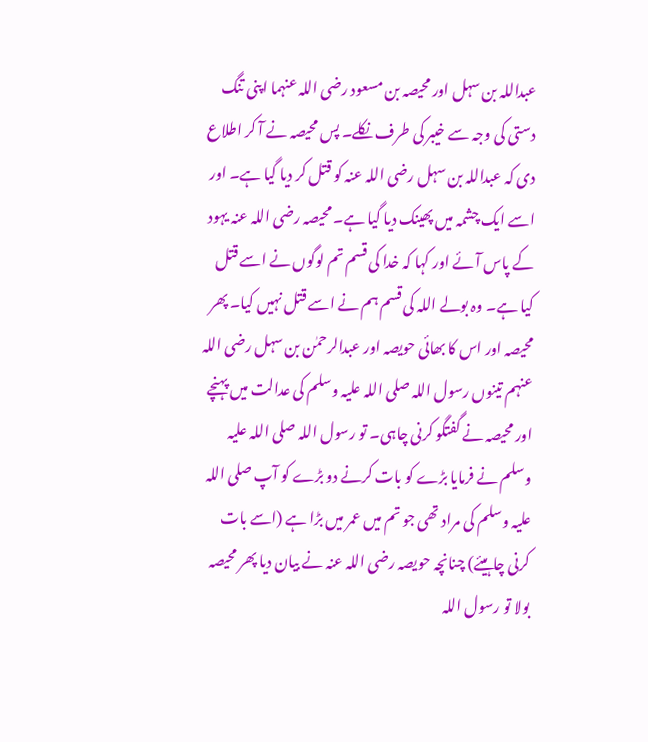عبداللہ بن سہل اور محیصہ بن مسعود رضی اللہ عنہما اپنی تنگ دستی کی وجہ سے خیبر کی طرف نکلے۔ پس محیصہ نے آ کر اطلاع دی کہ عبداللہ بن سہل رضی اللہ عنہ کو قتل کر دیا گیا ہے۔ اور اسے ایک چشمہ میں پھینک دیا گیا ہے۔ محیصہ رضی اللہ عنہ یہود کے پاس آئے اور کہا کہ خدا کی قسم تم لوگوں نے اسے قتل کیا ہے۔ وہ بولے اللہ کی قسم ہم نے اسے قتل نہیں کیا۔ پھر محیصہ اور اس کا بھائی حویصہ اور عبدالرحمٰن بن سہل رضی اللہ عنہم تینوں رسول اللہ صلی اللہ علیہ وسلم کی عدالت میں پہنچے اور محیصہ نے گفتگو کرنی چاہی۔ تو رسول اللہ صلی اللہ علیہ وسلم نے فرمایا بڑے کو بات کرنے دو بڑے کو آپ صلی اللہ علیہ وسلم کی مراد تھی جو تم میں عمر میں بڑا ہے (اسے بات کرنی چاہیئے) چنانچہ حویصہ رضی اللہ عنہ نے بیان دیا پھر محیصہ بولا تو رسول اللہ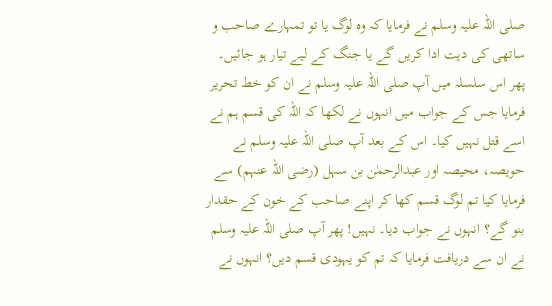صلی اللہ علیہ وسلم نے فرمایا کہ وہ لوگ یا تو تمہارے صاحب و ساتھی کی دیت ادا کریں گے یا جنگ کے لیے تیار ہو جائیں۔ پھر اس سلسلہ میں آپ صلی اللہ علیہ وسلم نے ان کو خط تحریر فرمایا جس کے جواب میں انہوں نے لکھا کہ اللہ کی قسم ہم نے اسے قتل نہیں کیا۔ اس کے بعد آپ صلی اللہ علیہ وسلم نے حویصہ، محیصہ اور عبدالرحمٰن بن سہل (رضی اللہ عنہم) سے فرمایا کیا تم لوگ قسم کھا کر اپنے صاحب کے خون کے حقدار بنو گے؟ انہوں نے جواب دیا۔ نہیں! پھر آپ صلی اللہ علیہ وسلم نے ان سے دریافت فرمایا کہ تم کو یہودی قسم دیں؟ انہوں نے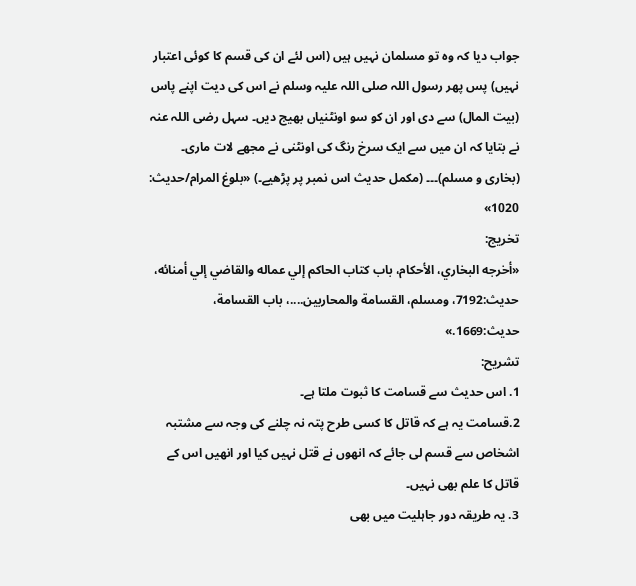جواب دیا کہ وہ تو مسلمان نہیں ہیں (اس لئے ان کی قسم کا کوئی اعتبار نہیں) پس پھر رسول اللہ صلی اللہ علیہ وسلم نے اس کی دیت اپنے پاس (بیت المال) سے دی اور ان کو سو اونٹنیاں بھیج دیں۔ سہل رضی اللہ عنہ نے بتایا کہ ان میں سے ایک سرخ رنگ کی اونٹنی نے مجھے لات ماری۔ (بخاری و مسلم)۔۔۔ (مکمل حدیث اس نمبر پر پڑھیے۔) «بلوغ المرام/حدیث: 1020»
تخریج:
«أخرجه البخاري، الأحكام، باب كتاب الحاكم إلي عماله والقاضي إلي أمنائه، حديث:7192، ومسلم، القسامة والمحاربين....، باب القسامة، حديث:1669.»
تشریح:
1. اس حدیث سے قسامت کا ثبوت ملتا ہے۔
2.قسامت یہ ہے کہ قاتل کا کسی طرح پتہ نہ چلنے کی وجہ سے مشتبہ اشخاص سے قسم لی جائے کہ انھوں نے قتل نہیں کیا اور انھیں اس کے قاتل کا علم بھی نہیں۔
3. یہ طریقہ دور جاہلیت میں بھی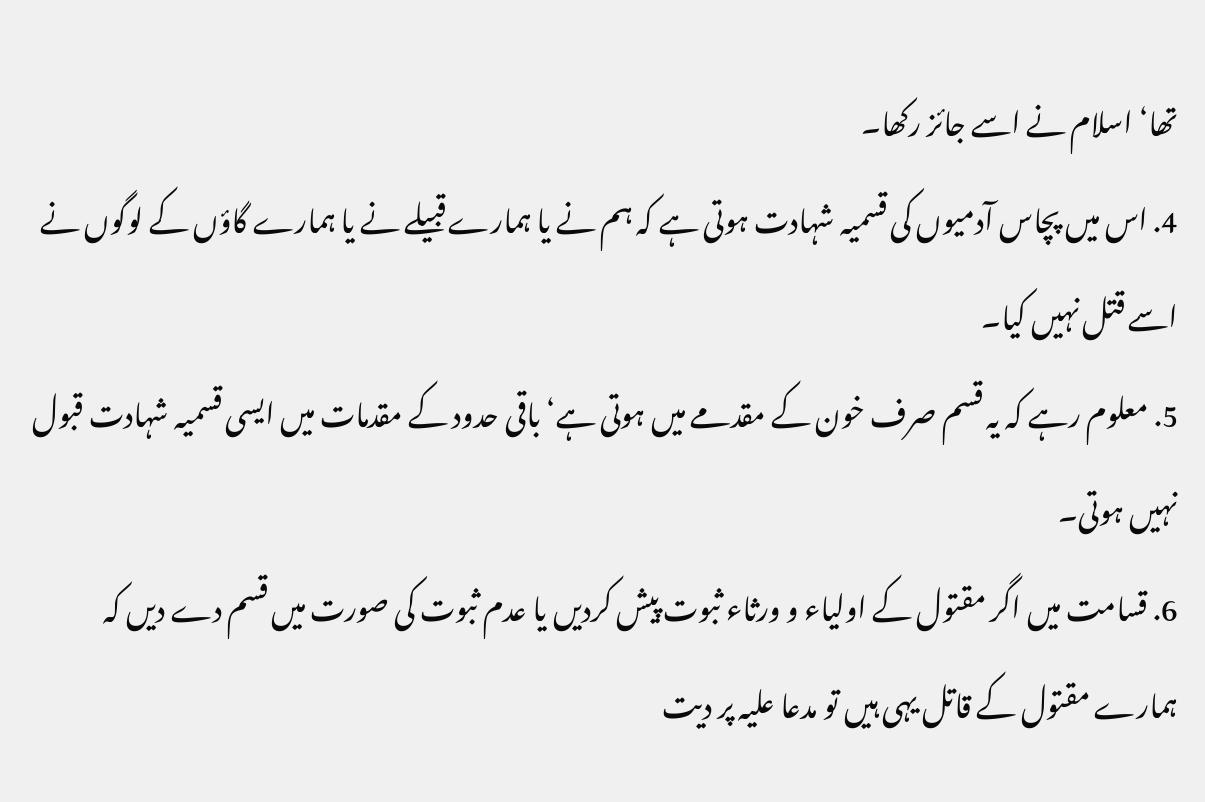تھا‘ اسلام نے اسے جائز رکھا۔
4. اس میں پچاس آدمیوں کی قسمیہ شہادت ہوتی ہے کہ ہم نے یا ہمارے قبیلے نے یا ہمارے گاؤں کے لوگوں نے اسے قتل نہیں کیا۔
5. معلوم رہے کہ یہ قسم صرف خون کے مقدمے میں ہوتی ہے‘ باقی حدود کے مقدمات میں ایسی قسمیہ شہادت قبول نہیں ہوتی۔
6. قسامت میں اگر مقتول کے اولیاء و ورثاء ثبوت پیش کردیں یا عدم ثبوت کی صورت میں قسم دے دیں کہ ہمارے مقتول کے قاتل یہی ہیں تو مدعا علیہ پر دیت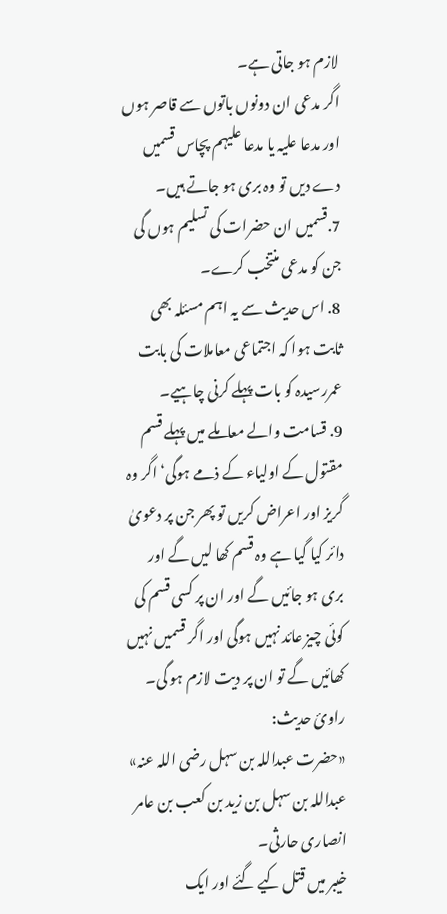لازم ہو جاتی ہے۔
اگر مدعی ان دونوں باتوں سے قاصر ہوں اور مدعا علیہ یا مدعا علیہم پچاس قسمیں دے دیں تو وہ بری ہو جاتے ہیں۔
7.قسمیں ان حضرات کی تسلیم ہوں گی جن کو مدعی منتخب کرے۔
8. اس حدیث سے یہ اہم مسئلہ بھی ثابت ہوا کہ اجتماعی معاملات کی بابت عمررسیدہ کو بات پہلے کرنی چاہیے۔
9. قسامت والے معاملے میں پہلے قسم مقتول کے اولیاء کے ذمے ہوگی‘ اگر وہ گریز اور اعراض کریں تو پھر جن پر دعویٰ دائر کیا گیا ہے وہ قسم کھا لیں گے اور بری ہو جائیں گے اور ان پر کسی قسم کی کوئی چیز عائد نہیں ہوگی اور اگر قسمیں نہیں کھائیں گے تو ان پر دیت لازم ہو گی۔
راویٔ حدیث:
«حضرت عبداللہ بن سہل رضی اللہ عنہ»  عبداللہ بن سہل بن زید بن کعب بن عامر انصاری حارثی۔
خیبر میں قتل کیے گئے اور ایک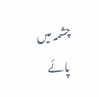چشمہ میں پائے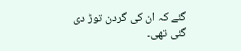گئے کہ ان کی گردن توڑ دی گئی تھی۔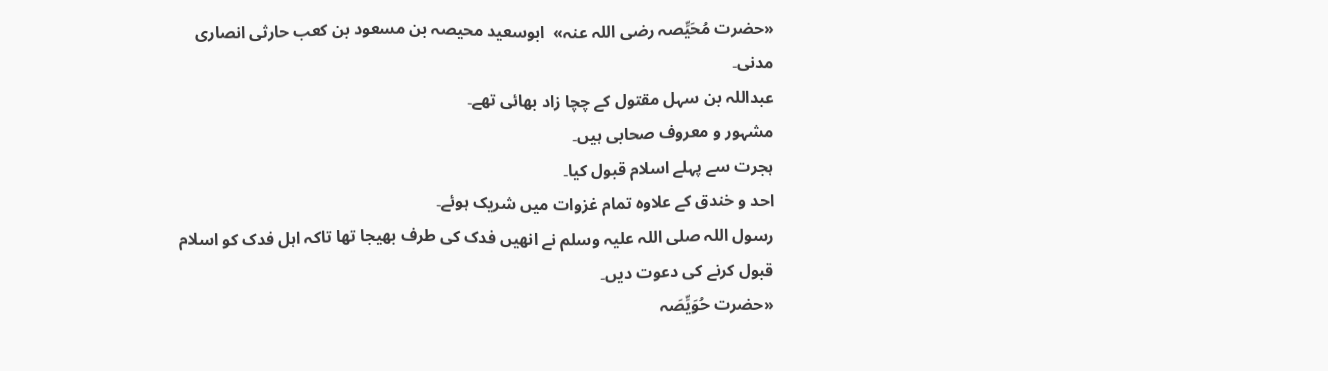«حضرت مُحَیِّصہ رضی اللہ عنہ»  ابوسعید محیصہ بن مسعود بن کعب حارثی انصاری مدنی۔
عبداللہ بن سہل مقتول کے چچا زاد بھائی تھے۔
مشہور و معروف صحابی ہیں۔
ہجرت سے پہلے اسلام قبول کیا۔
احد و خندق کے علاوہ تمام غزوات میں شریک ہوئے۔
رسول اللہ صلی اللہ علیہ وسلم نے انھیں فدک کی طرف بھیجا تھا تاکہ اہل فدک کو اسلام قبول کرنے کی دعوت دیں۔
«حضرت حُوَیِّصَہ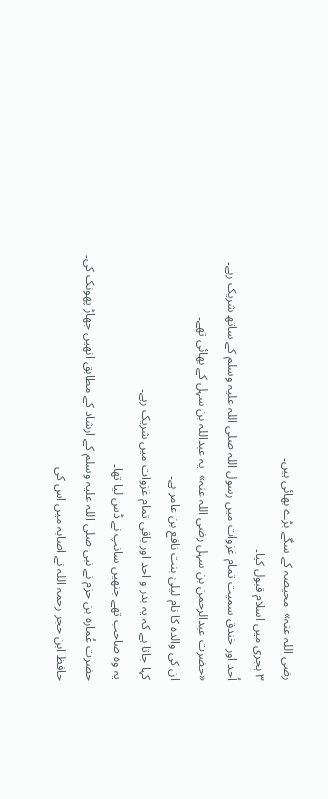رضی اللہ عنہ»  محیصہ کے سگے بڑے بھائی ہیں۔
۳ ہجری میں اسلام قبول کیا۔
اُحد اور خندق سمیت تمام غزوات میں رسول اللہ صلی اللہ علیہ وسلم کے ساتھ شریک رہے۔
«حضرت عبدالرحمن بن سہل رضی اللہ عنہ»  یہ عبداللہ بن سہل کے بھائی تھے۔
ان کی والدہ کا نام لیلیٰ بنت نافع بن عامر ہے۔
کہا جاتا ہے کہ یہ بدر و احد اور باقی تمام غزوات میں شریک رہے۔
یہ وہ صاحب تھے جنھیں سانپ نے ڈس لیا تھا۔
حضرت عُمارہ بن حزم نے نبی صلی اللہ علیہ وسلم کے ارشاد کے مطابق انھیں جھاڑ پھونک کی۔
حافظ ابن حجر رحمہ اللہ نے اصابہ میں اس کی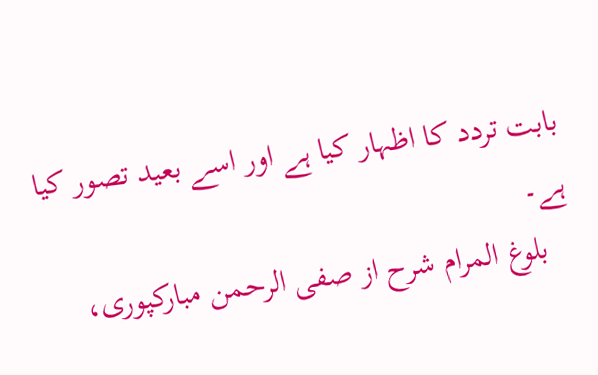بابت تردد کا اظہار کیا ہے اور اسے بعید تصور کیا ہے۔
   بلوغ المرام شرح از صفی الرحمن مبارکپوری،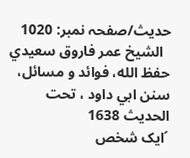حدیث/صفحہ نمبر: 1020
  الشيخ عمر فاروق سعيدي حفظ الله، فوائد و مسائل، سنن ابي داود ، تحت الحديث 1638
´ایک شخص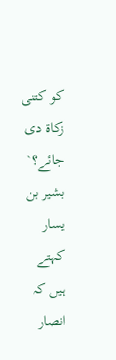کو کتنی زکاۃ دی جائے؟`
بشیر بن یسار کہتے ہیں کہ انصار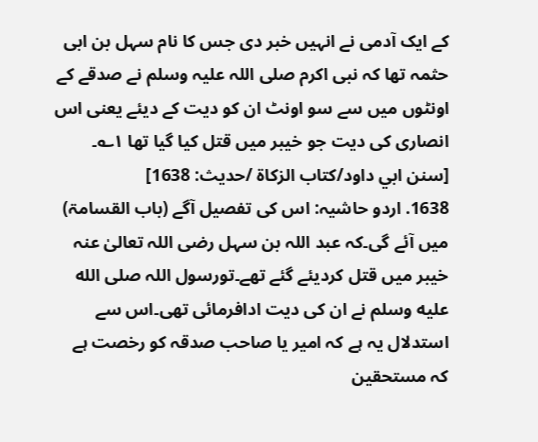کے ایک آدمی نے انہیں خبر دی جس کا نام سہل بن ابی حثمہ تھا کہ نبی اکرم صلی اللہ علیہ وسلم نے صدقے کے اونٹوں میں سے سو اونٹ ان کو دیت کے دیئے یعنی اس انصاری کی دیت جو خیبر میں قتل کیا گیا تھا ۱؎۔ [سنن ابي داود/كتاب الزكاة /حدیث: 1638]
1638. اردو حاشیہ: اس کی تفصیل آگے (باب القسامۃ) میں آئے گی۔کہ عبد اللہ بن سہل رضی اللہ تعالیٰ عنہ خیبر میں قتل کردیئے گئے تھے۔تورسول اللہ صلى الله عليه وسلم نے ان کی دیت ادافرمائی تھی۔اس سے استدلال یہ ہے کہ امیر یا صاحب صدقہ کو رخصت ہے کہ مستحقین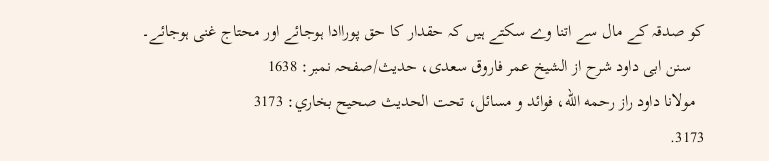کو صدقہ کے مال سے اتنا وے سکتے ہیں کہ حقدار کا حق پوراادا ہوجائے اور محتاج غنی ہوجائے۔
   سنن ابی داود شرح از الشیخ عمر فاروق سعدی، حدیث/صفحہ نمبر: 1638
  مولانا داود راز رحمه الله، فوائد و مسائل، تحت الحديث صحيح بخاري: 3173
3173.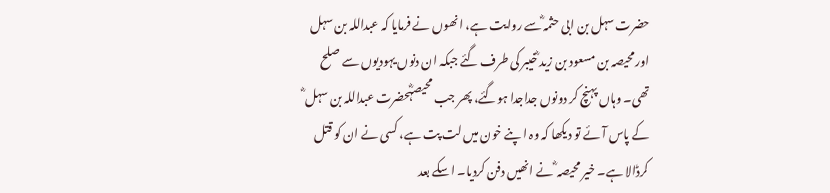حضرت سہل بن ابی حثمہ ؓسے روایت ہے، انھوں نے فرمایا کہ عبداللہ بن سہل اور محیصہ بن مسعود بن زید ؓخیبر کی طرف گئے جبکہ ان دنوں یہودیوں سے صلح تھی۔ وہاں پہنچ کر دونوں جداجدا ہوگئے، پھر جب محیصہؓحضرت عبداللہ بن سہل ؓ کے پاس آئے تو دیکھا کہ وہ ا پنے خون میں لت پت ہے، کسی نے ان کو قتل کرڈالا ہے۔ خیر محیصہ ؓ نے انھیں دفن کردیا۔ اسکے بعد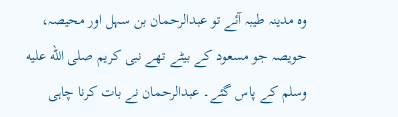وہ مدینہ طیبہ آئے تو عبدالرحمان بن سہل اور محیصہ، حویصہ جو مسعود کے بیٹے تھے نبی کریم صلى الله عليه وسلم کے پاس گئے۔ عبدالرحمان نے بات کرنا چاہی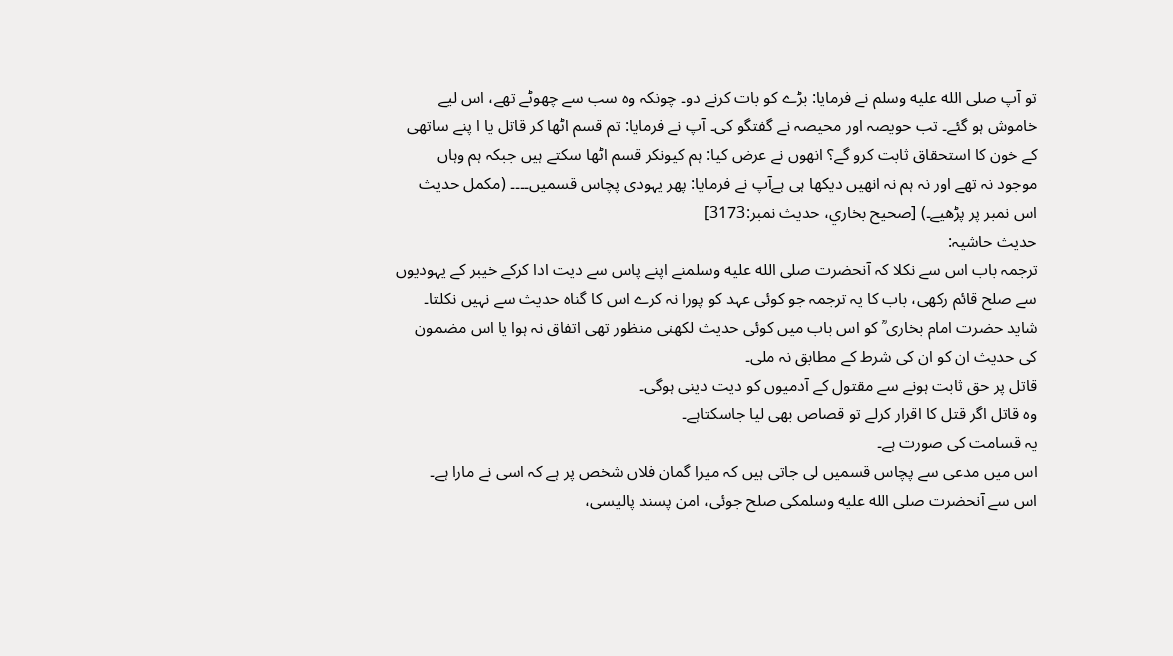تو آپ صلى الله عليه وسلم نے فرمایا: بڑے کو بات کرنے دو۔ چونکہ وہ سب سے چھوٹے تھے، اس لیے خاموش ہو گئے۔ تب حویصہ اور محیصہ نے گفتگو کی۔ آپ نے فرمایا: تم قسم اٹھا کر قاتل یا ا پنے ساتھی کے خون کا استحقاق ثابت کرو گے؟ انھوں نے عرض کیا: ہم کیونکر قسم اٹھا سکتے ہیں جبکہ ہم وہاں موجود نہ تھے اور نہ ہم نہ انھیں دیکھا ہی ہےآپ نے فرمایا: پھر یہودی پچاس قسمیں۔۔۔۔ (مکمل حدیث اس نمبر پر پڑھیے۔) [صحيح بخاري، حديث نمبر:3173]
حدیث حاشیہ:
ترجمہ باب اس سے نکلا کہ آنحضرت صلى الله عليه وسلمنے اپنے پاس سے دیت ادا کرکے خیبر کے یہودیوں سے صلح قائم رکھی، باب کا یہ ترجمہ جو کوئی عہد کو پورا نہ کرے اس کا گناہ حدیث سے نہیں نکلتا۔
شاید حضرت امام بخاری ؒ کو اس باب میں کوئی حدیث لکھنی منظور تھی اتفاق نہ ہوا یا اس مضمون کی حدیث ان کو ان کی شرط کے مطابق نہ ملی۔
قاتل پر حق ثابت ہونے سے مقتول کے آدمیوں کو دیت دینی ہوگی۔
وہ قاتل اگر قتل کا اقرار کرلے تو قصاص بھی لیا جاسکتاہے۔
یہ قسامت کی صورت ہے۔
اس میں مدعی سے پچاس قسمیں لی جاتی ہیں کہ میرا گمان فلاں شخص پر ہے کہ اسی نے مارا ہے۔
اس سے آنحضرت صلى الله عليه وسلمکی صلح جوئی، امن پسند پالیسی،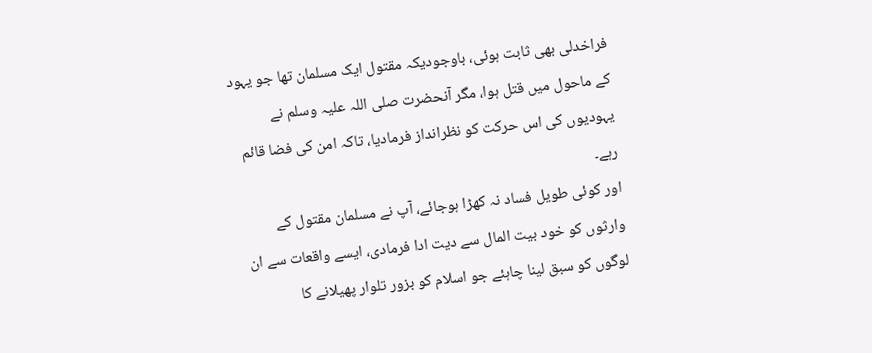فراخدلی بھی ثابت ہوئی، باوجودیکہ مقتول ایک مسلمان تھا جو یہود کے ماحول میں قتل ہوا، مگر آنحضرت صلی اللہ علیہ وسلم نے یہودیوں کی اس حرکت کو نظرانداز فرمادیا، تاکہ امن کی فضا قائم رہے۔
اور کوئی طویل فساد نہ کھڑا ہوجائے، آپ نے مسلمان مقتول کے وارثوں کو خود بیت المال سے دیت ادا فرمادی، ایسے واقعات سے ان لوگوں کو سبق لینا چاہئے جو اسلام کو بزور تلوار پھیلانے کا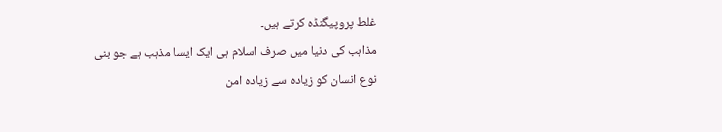غلط پروپیگنڈہ کرتے ہیں۔
مذاہب کی دنیا میں صرف اسلام ہی ایک ایسا مذہب ہے جو بنی نوع انسان کو زیادہ سے زیادہ امن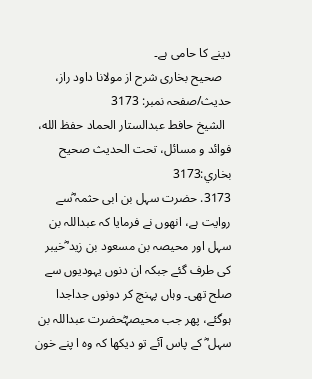دینے کا حامی ہے۔
   صحیح بخاری شرح از مولانا داود راز، حدیث/صفحہ نمبر: 3173
  الشيخ حافط عبدالستار الحماد حفظ الله، فوائد و مسائل، تحت الحديث صحيح بخاري:3173
3173. حضرت سہل بن ابی حثمہ ؓسے روایت ہے، انھوں نے فرمایا کہ عبداللہ بن سہل اور محیصہ بن مسعود بن زید ؓخیبر کی طرف گئے جبکہ ان دنوں یہودیوں سے صلح تھی۔ وہاں پہنچ کر دونوں جداجدا ہوگئے، پھر جب محیصہؓحضرت عبداللہ بن سہل ؓ کے پاس آئے تو دیکھا کہ وہ ا پنے خون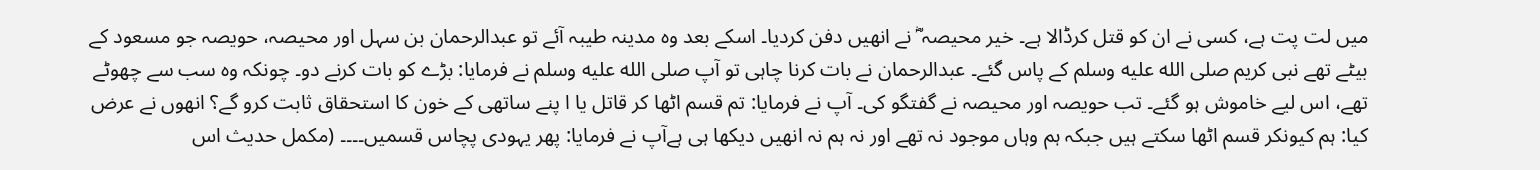میں لت پت ہے، کسی نے ان کو قتل کرڈالا ہے۔ خیر محیصہ ؓ نے انھیں دفن کردیا۔ اسکے بعد وہ مدینہ طیبہ آئے تو عبدالرحمان بن سہل اور محیصہ، حویصہ جو مسعود کے بیٹے تھے نبی کریم صلى الله عليه وسلم کے پاس گئے۔ عبدالرحمان نے بات کرنا چاہی تو آپ صلى الله عليه وسلم نے فرمایا: بڑے کو بات کرنے دو۔ چونکہ وہ سب سے چھوٹے تھے، اس لیے خاموش ہو گئے۔ تب حویصہ اور محیصہ نے گفتگو کی۔ آپ نے فرمایا: تم قسم اٹھا کر قاتل یا ا پنے ساتھی کے خون کا استحقاق ثابت کرو گے؟ انھوں نے عرض کیا: ہم کیونکر قسم اٹھا سکتے ہیں جبکہ ہم وہاں موجود نہ تھے اور نہ ہم نہ انھیں دیکھا ہی ہےآپ نے فرمایا: پھر یہودی پچاس قسمیں۔۔۔۔ (مکمل حدیث اس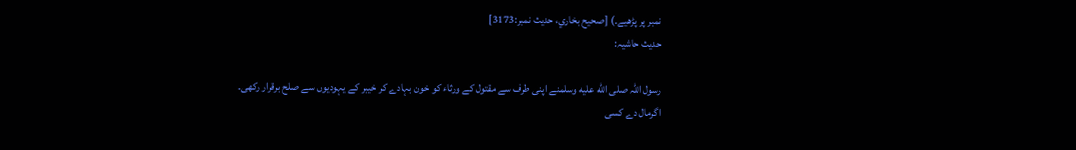نمبر پر پڑھیے۔) [صحيح بخاري، حديث نمبر:3173]
حدیث حاشیہ:

رسول اللہ صلى الله عليه وسلمنے اپنی طرف سے مقتول کے ورثاء کو خون بہادے کر خیبر کے یہودیوں سے صلح برقرار رکھی۔
اگرمال دے کسی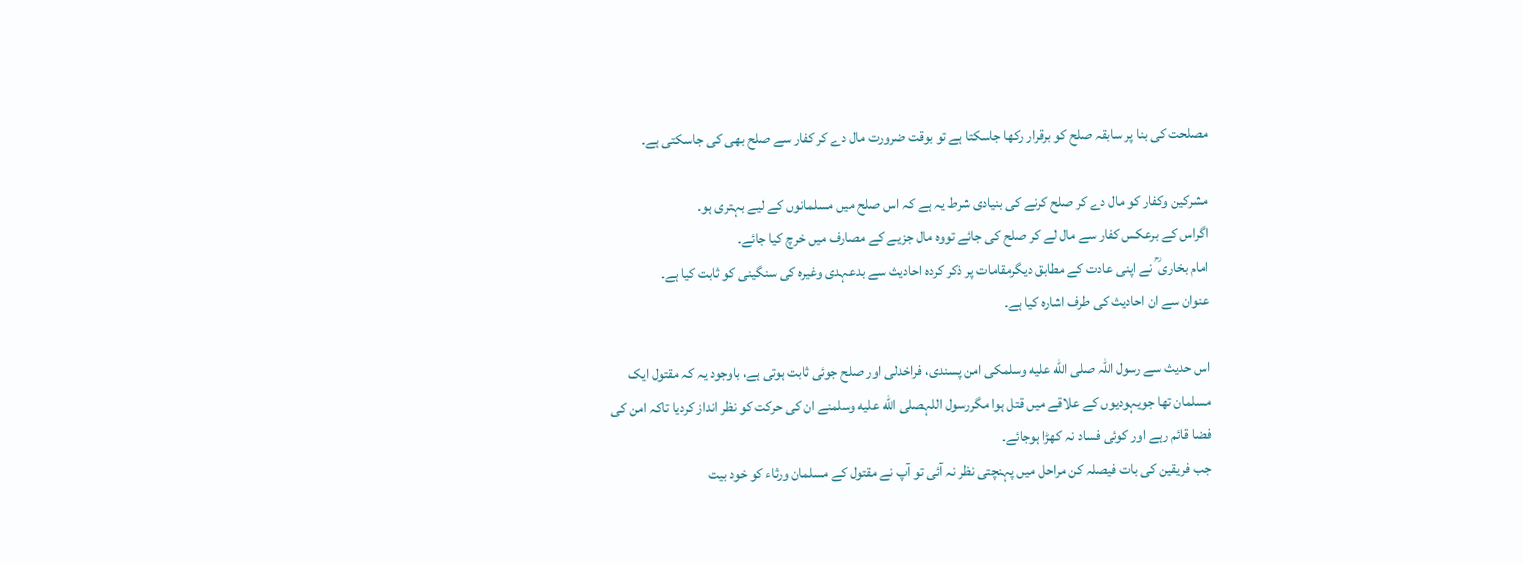مصلحت کی بنا پر سابقہ صلح کو برقرار رکھا جاسکتا ہے تو بوقت ضرورت مال دے کر کفار سے صلح بھی کی جاسکتی ہے۔

مشرکین وکفار کو مال دے کر صلح کرنے کی بنیادی شرط یہ ہے کہ اس صلح میں مسلمانوں کے لیے بہتری ہو۔
اگراس کے برعکس کفار سے مال لے کر صلح کی جائے تووہ مال جزیے کے مصارف میں خرچ کیا جائے۔
امام بخاری ؒ نے اپنی عادت کے مطابق دیگرمقامات پر ذکر کردہ احادیث سے بدعہدی وغیرہ کی سنگینی کو ثابت کیا ہے۔
عنوان سے ان احادیث کی طرف اشارہ کیا ہے۔

اس حدیث سے رسول اللہ صلى الله عليه وسلمکی امن پسندی، فراخدلی اور صلح جوئی ثابت ہوتی ہے، باوجود یہ کہ مقتول ایک مسلمان تھا جویہودیوں کے علاقے میں قتل ہوا مگررسول اللہصلى الله عليه وسلمنے ان کی حرکت کو نظر انداز کردیا تاکہ امن کی فضا قائم رہے اور کوئی فساد نہ کھڑا ہوجائے۔
جب فریقین کی بات فیصلہ کن مراحل میں پہنچتی نظر نہ آئی تو آپ نے مقتول کے مسلمان ورثاء کو خود بیت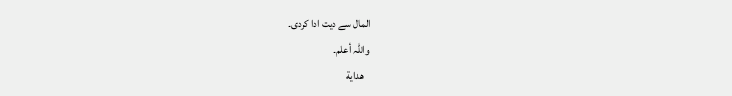المال سے دیت ادا کردی۔
واللہ أعلم۔
   هداية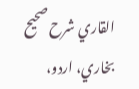القاري شرح صحيح بخاري، اردو،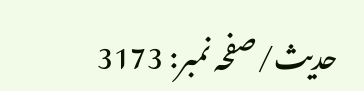حدیث/صفحہ نمبر: 3173